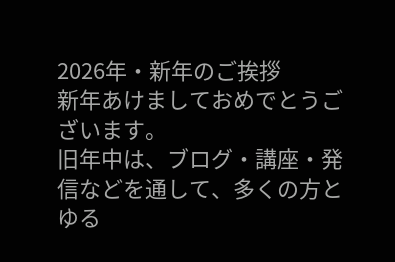2026年・新年のご挨拶
新年あけましておめでとうございます。
旧年中は、ブログ・講座・発信などを通して、多くの方とゆる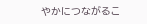やかにつながるこ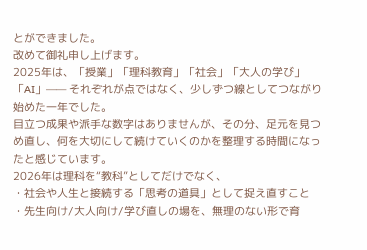とができました。
改めて御礼申し上げます。
2025年は、「授業」「理科教育」「社会」「大人の学び」「AI」—— それぞれが点ではなく、少しずつ線としてつながり始めた一年でした。
目立つ成果や派手な数字はありませんが、その分、足元を見つめ直し、何を大切にして続けていくのかを整理する時間になったと感じています。
2026年は理科を“教科”としてだけでなく、
・社会や人生と接続する「思考の道具」として捉え直すこと
・先生向け/大人向け/学び直しの場を、無理のない形で育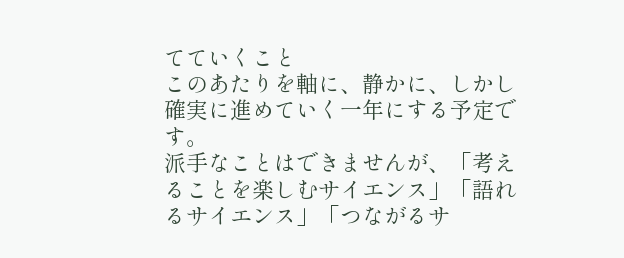てていくこと
このあたりを軸に、静かに、しかし確実に進めていく一年にする予定です。
派手なことはできませんが、「考えることを楽しむサイエンス」「語れるサイエンス」「つながるサ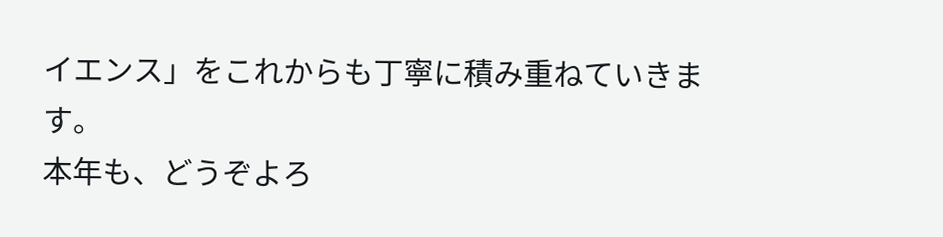イエンス」をこれからも丁寧に積み重ねていきます。
本年も、どうぞよろ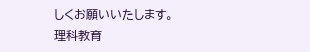しくお願いいたします。
理科教育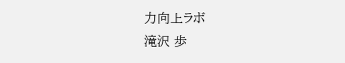力向上ラボ
滝沢 歩